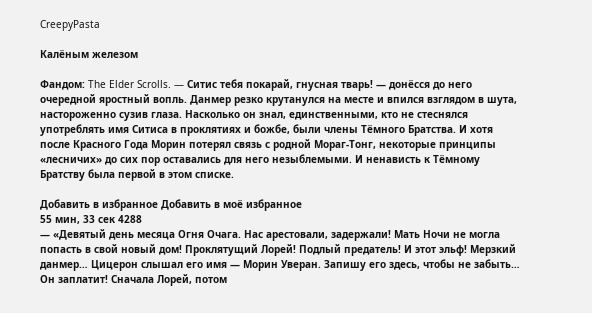CreepyPasta

Калёным железом

Фандом: The Elder Scrolls. — Ситис тебя покарай, гнусная тварь! — донёсся до него очередной яростный вопль. Данмер резко крутанулся на месте и впился взглядом в шута, настороженно сузив глаза. Насколько он знал, единственными, кто не стеснялся употреблять имя Ситиса в проклятиях и божбе, были члены Тёмного Братства. И хотя после Красного Года Морин потерял связь с родной Мораг-Тонг, некоторые принципы «лесничих» до сих пор оставались для него незыблемыми. И ненависть к Тёмному Братству была первой в этом списке.

Добавить в избранное Добавить в моё избранное
55 мин, 33 сек 4288
— «Девятый день месяца Огня Очага. Нас арестовали, задержали! Мать Ночи не могла попасть в свой новый дом! Проклятущий Лорей! Подлый предатель! И этот эльф! Мерзкий данмер… Цицерон слышал его имя — Морин Уверан. Запишу его здесь, чтобы не забыть… Он заплатит! Сначала Лорей, потом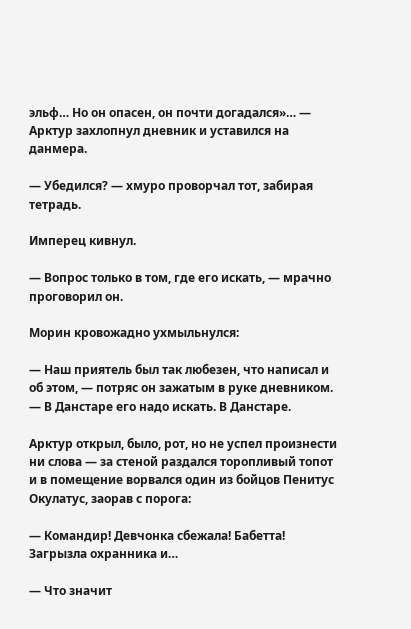эльф… Но он опасен, он почти догадался»… — Арктур захлопнул дневник и уставился на данмера.

— Убедился? — хмуро проворчал тот, забирая тетрадь.

Имперец кивнул.

— Вопрос только в том, где его искать, — мрачно проговорил он.

Морин кровожадно ухмыльнулся:

— Наш приятель был так любезен, что написал и об этом, — потряс он зажатым в руке дневником. — В Данстаре его надо искать. В Данстаре.

Арктур открыл, было, рот, но не успел произнести ни слова — за стеной раздался торопливый топот и в помещение ворвался один из бойцов Пенитус Окулатус, заорав с порога:

— Командир! Девчонка сбежала! Бабетта! Загрызла охранника и…

— Что значит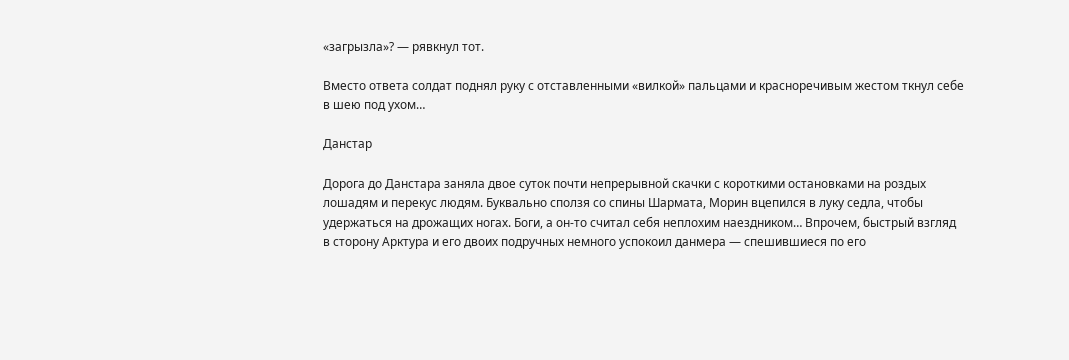«загрызла»? — рявкнул тот.

Вместо ответа солдат поднял руку с отставленными «вилкой» пальцами и красноречивым жестом ткнул себе в шею под ухом…

Данстар

Дорога до Данстара заняла двое суток почти непрерывной скачки с короткими остановками на роздых лошадям и перекус людям. Буквально сползя со спины Шармата, Морин вцепился в луку седла, чтобы удержаться на дрожащих ногах. Боги, а он-то считал себя неплохим наездником… Впрочем, быстрый взгляд в сторону Арктура и его двоих подручных немного успокоил данмера — спешившиеся по его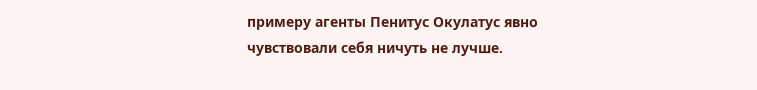примеру агенты Пенитус Окулатус явно чувствовали себя ничуть не лучше.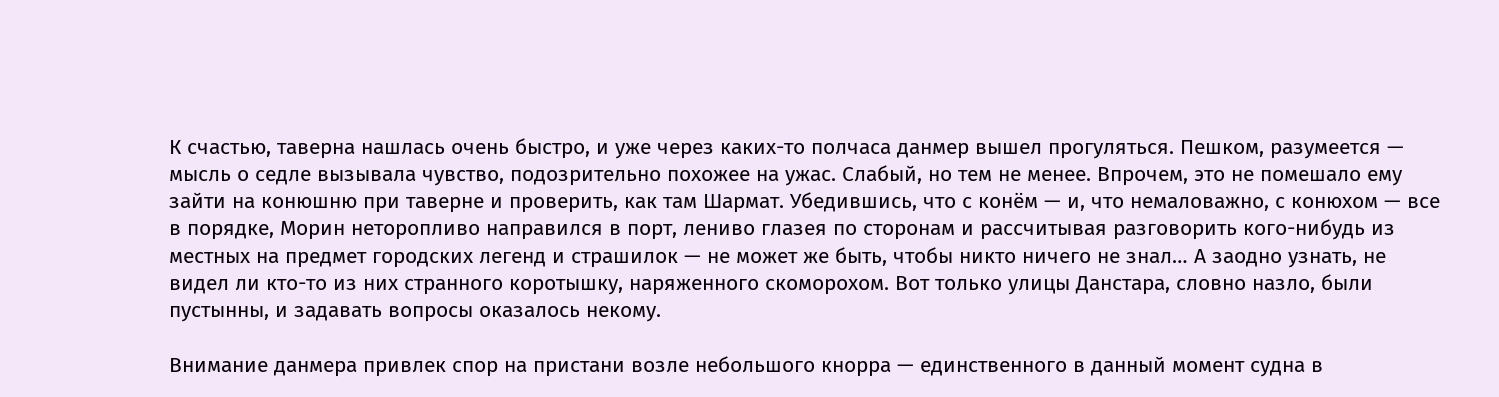К счастью, таверна нашлась очень быстро, и уже через каких-то полчаса данмер вышел прогуляться. Пешком, разумеется — мысль о седле вызывала чувство, подозрительно похожее на ужас. Слабый, но тем не менее. Впрочем, это не помешало ему зайти на конюшню при таверне и проверить, как там Шармат. Убедившись, что с конём — и, что немаловажно, с конюхом — все в порядке, Морин неторопливо направился в порт, лениво глазея по сторонам и рассчитывая разговорить кого-нибудь из местных на предмет городских легенд и страшилок — не может же быть, чтобы никто ничего не знал… А заодно узнать, не видел ли кто-то из них странного коротышку, наряженного скоморохом. Вот только улицы Данстара, словно назло, были пустынны, и задавать вопросы оказалось некому.

Внимание данмера привлек спор на пристани возле небольшого кнорра — единственного в данный момент судна в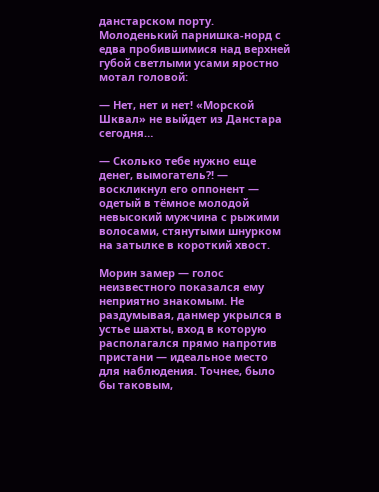данстарском порту. Молоденький парнишка-норд с едва пробившимися над верхней губой светлыми усами яростно мотал головой:

— Нет, нет и нет! «Морской Шквал» не выйдет из Данстара сегодня…

— Сколько тебе нужно еще денег, вымогатель?! — воскликнул его оппонент — одетый в тёмное молодой невысокий мужчина с рыжими волосами, стянутыми шнурком на затылке в короткий хвост.

Морин замер — голос неизвестного показался ему неприятно знакомым. Не раздумывая, данмер укрылся в устье шахты, вход в которую располагался прямо напротив пристани — идеальное место для наблюдения. Точнее, было бы таковым,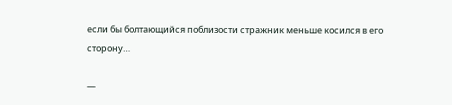если бы болтающийся поблизости стражник меньше косился в его сторону…

—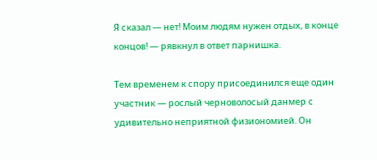Я сказал — нет! Моим людям нужен отдых, в конце концов! — рявкнул в ответ парнишка.

Тем временем к спору присоединился еще один участник — рослый черноволосый данмер с удивительно неприятной физиономией. Он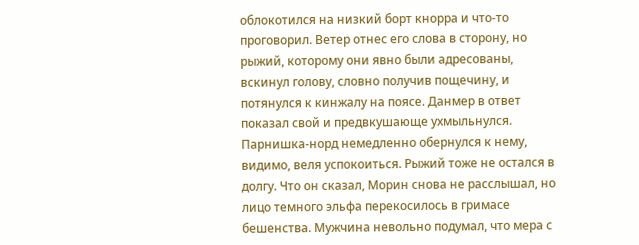облокотился на низкий борт кнорра и что-то проговорил. Ветер отнес его слова в сторону, но рыжий, которому они явно были адресованы, вскинул голову, словно получив пощечину, и потянулся к кинжалу на поясе. Данмер в ответ показал свой и предвкушающе ухмыльнулся. Парнишка-норд немедленно обернулся к нему, видимо, веля успокоиться. Рыжий тоже не остался в долгу. Что он сказал, Морин снова не расслышал, но лицо темного эльфа перекосилось в гримасе бешенства. Мужчина невольно подумал, что мера с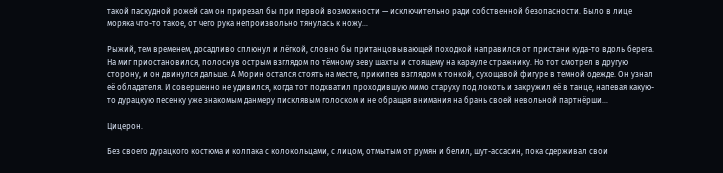такой паскудной рожей сам он прирезал бы при первой возможности — исключительно ради собственной безопасности. Было в лице моряка что-то такое, от чего рука непроизвольно тянулась к ножу…

Рыжий, тем временем, досадливо сплюнул и лёгкой, словно бы пританцовывающей походкой направился от пристани куда-то вдоль берега. На миг приостановился, полоснув острым взглядом по тёмному зеву шахты и стоящему на карауле стражнику. Но тот смотрел в другую сторону, и он двинулся дальше. А Морин остался стоять на месте, прикипев взглядом к тонкой, сухощавой фигуре в темной одежде. Он узнал её обладателя. И совершенно не удивился, когда тот подхватил проходившую мимо старуху под локоть и закружил её в танце, напевая какую-то дурацкую песенку уже знакомым данмеру писклявым голоском и не обращая внимания на брань своей невольной партнёрши…

Цицерон.

Без своего дурацкого костюма и колпака с колокольцами, с лицом, отмытым от румян и белил, шут-ассасин, пока сдерживал свои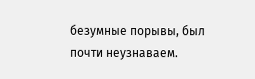безумные порывы, был почти неузнаваем.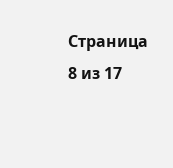Страница 8 из 17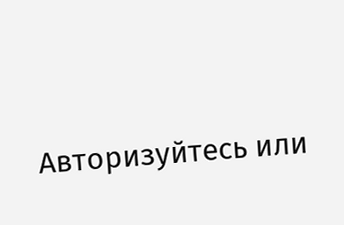Авторизуйтесь или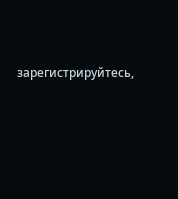зарегистрируйтесь,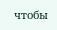чтобы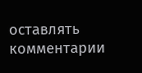оставлять комментарии